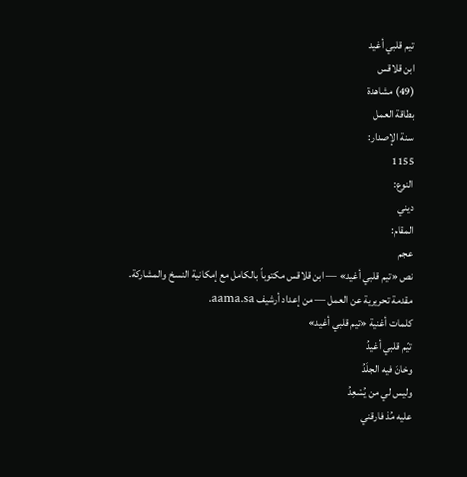تيم قلبي أغيد
ابن قلاقس
(49) مشاهدة
بطاقة العمل
سنة الإصدار:
1155
النوع:
ديني
المقام:
عجم
نص «تيم قلبي أغيد» — ابن قلاقس مكتوباً بالكامل مع إمكانية النسخ والمشاركة.
مقدمة تحريرية عن العمل — من إعداد أرشيف aama.sa.
كلمات أغنية «تيم قلبي أغيد»
تيّم قلبي أغيدُ
وخانَ فيه الجلَدُ
وليس لي من يُسْعِدُ
عليه مُذ فارقني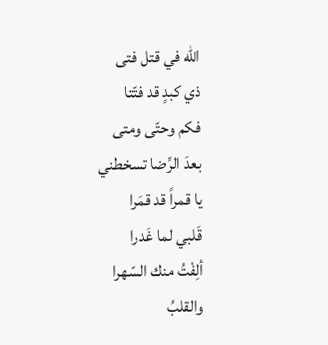الله في قتل فتى
ذي كبدٍ قد فتّتا
فكم وحتّى ومتى
بعدَ الرِّضا تسخطني
يا قمراً قد قمَرا
قَلبي لما غَدرا
ألِفْتُ منك السّهرا
والقلبُ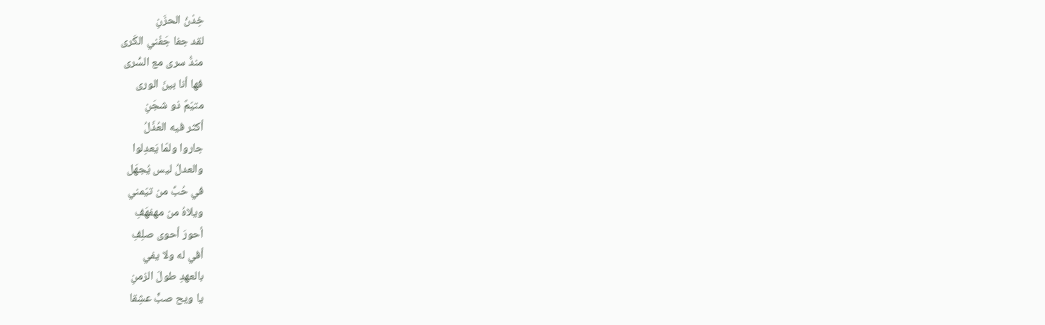خِدْنُ الحزَنِ
لقد جفا جَفْني الكَرى
منذُ سرى مع السُّرى
فها أنا بينَ الورى
متيّمٌ ذو شجَنِ
أكثر فيه العُذّلُ
جاروا ولمّا يَعدِلوا
والعدلُ ليس يُجهَل
في حُبِّ من تيّمني
ويلاهُ من مهفهَفِ
أحورَ أحوى صلِفِ
أفي له ولا يفي
بالعهدِ طولَ الزمنِ
يا ويح صبٍّ عشِقا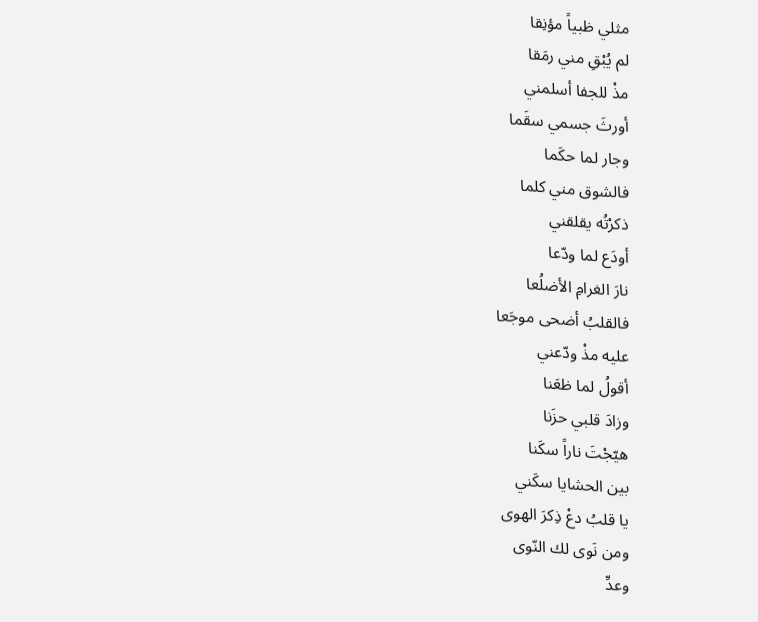مثلي ظبياً مؤنِقا
لم يُبْقِ مني رمَقا
مذْ للجفا أسلمني
أورثَ جسمي سقَما
وجار لما حكَما
فالشوق مني كلما
ذكرْتُه يقلقني
أودَع لما ودّعا
نارَ الغرامِ الأضلُعا
فالقلبُ أضحى موجَعا
عليه مذْ ودّعني
أقولُ لما ظعَنا
وزادَ قلبي حزَنا
هيّجْتَ ناراً سكَنا
بين الحشايا سكَني
يا قلبُ دعْ ذِكرَ الهوى
ومن نَوى لك النّوى
وعدِّ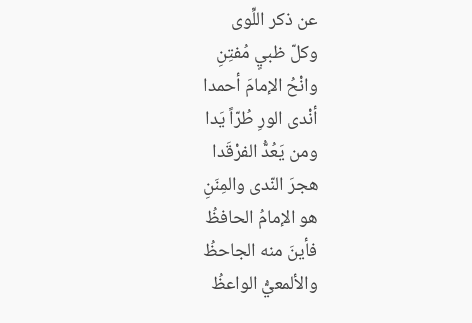عن ذكر اللِّوى
وكلّ ظبيٍ مُفتِنِ
وانْحُ الإمامَ أحمدا
أنْدى الورِ طُرّاً يَدا
ومن يَعُدُّ الفرْقَدا
هجرَ النّدى والمِنَنِ
هو الإمامُ الحافظُ
فأينَ منه الجاحظُ
والألمعيُّ الواعظُ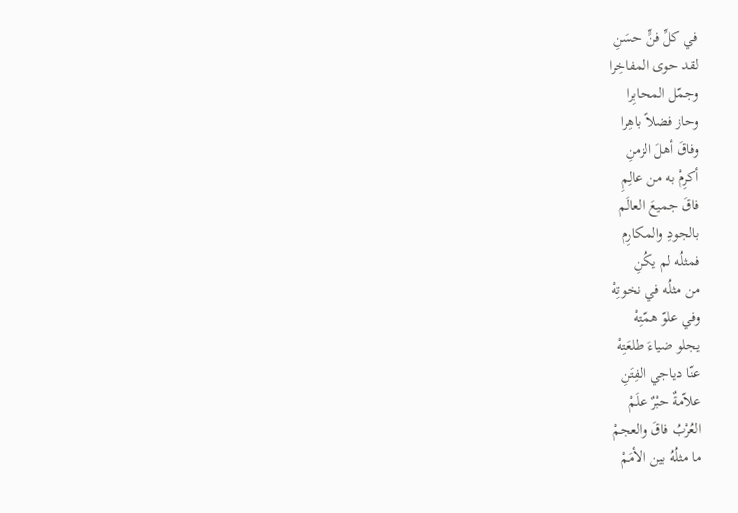في كلِّ فنٍّ حسَنِ
لقد حوى المفاخِرا
وجمّل المحابِرا
وحاز فضلاً باهِرا
وفاقَ أهلَ الزمنِ
أكرِمْ به من عالِمِ
فاقَ جميعَ العالَم
بالجودِ والمكارِم
فمثلُه لم يكُنِ
من مثلُه في نخوتِهْ
وفي علوّ همّتِهْ
يجلو ضياءَ طلعَتِهْ
عنّا دياجي الفِتَنِ
علاّمةٌ حبْرٌ علَمْ
العُرْبُ فاقَ والعجمْ
ما مثلُهُ بين الأمَمْ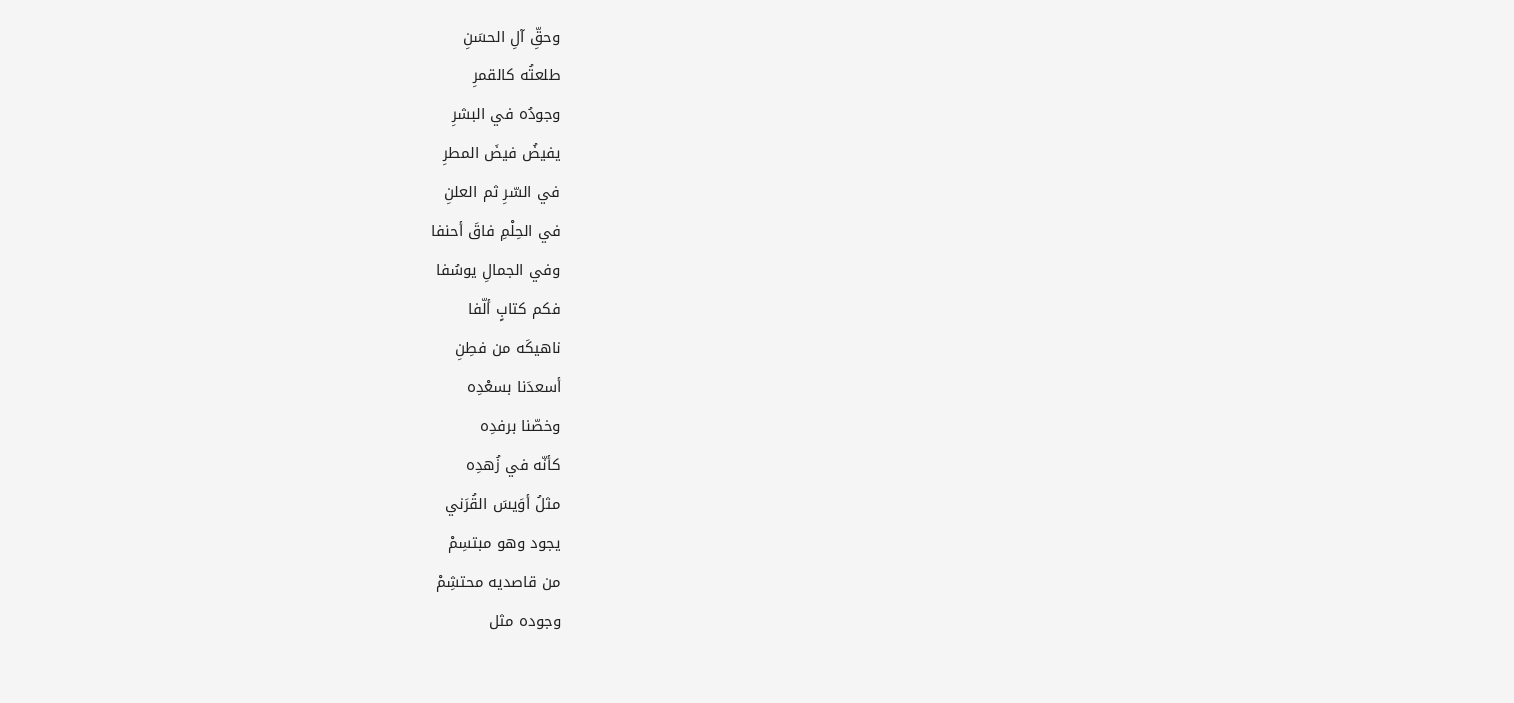وحقِّ آلِ الحسَنِ
طلعتُه كالقمرِ
وجودُه في البشرِ
يفيضُ فيضَ المطرِ
في السّرِ ثم العلنِ
في الحِلْمِ فاقَ أحنفا
وفي الجمالِ يوسُفا
فكم كتابٍ ألّفا
ناهيكَه من فطِنِ
أسعدَنا بسعْدِه
وخصّنا برفدِه
كأنّه في زُهدِه
مثلُ أوَيسَ القُرَني
يجود وهو مبتسِمْ
من قاصديه محتشِمْ
وجوده مثل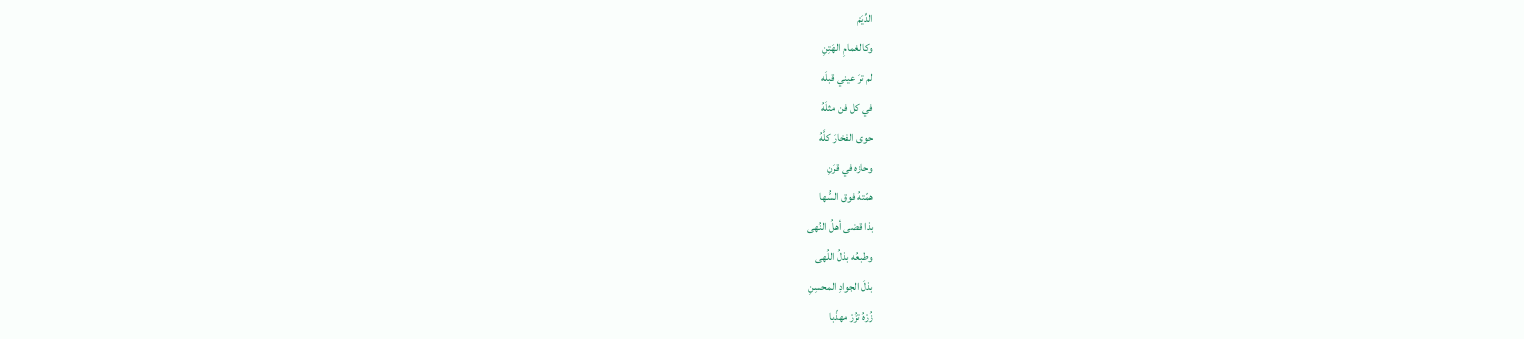الدِّيَمْ
وكالغمامِ الهَتِنِ
لم ترَ عيني قبلَه
في كل فن مثلَهُ
حوى الفخارَ كلَّهُ
وحازه في قرَنِ
همّتهُ فوق السُّها
بذا قضى أهلُ النُهى
وطبعُه بذلُ اللُهى
بذلَ الجوادِ المحسِنِ
زُرْهُ تزُرْ مهذّبا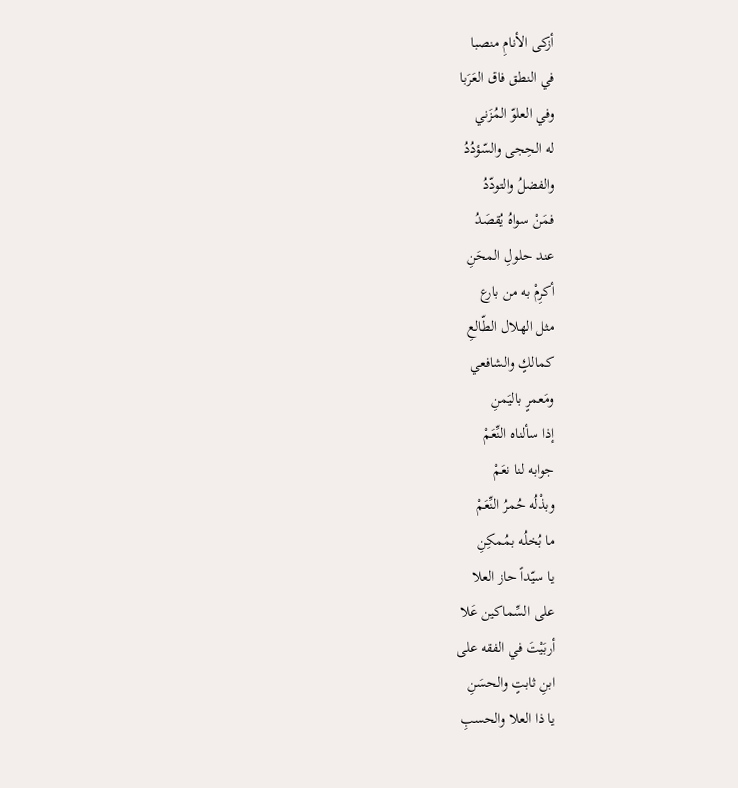أزكى الأنامِ منصبا
في النطق فاق العَرَبا
وفي العلوّ المُزَني
له الحِجى والسّؤدُدُ
والفضلُ والتودّدُ
فمَنْ سواهُ يُقصَدُ
عند حلولِ المحَنِ
أكرِمْ به من بارع
مثل الهلال الطّالعِ
كمالكٍ والشافعي
ومَعمرٍ باليَمنِ
إذا سألناه النِّعَمْ
جوابه لنا نعَمْ
وبذْلُه حُمرُ النِّعَمْ
ما بُخلُه بمُمكِنِ
يا سيّداً حاز العلا
على السِّماكين عَلا
أربَيْتَ في الفقه على
ابنِ ثابتٍ والحسَنِ
يا ذا العلا والحسبِ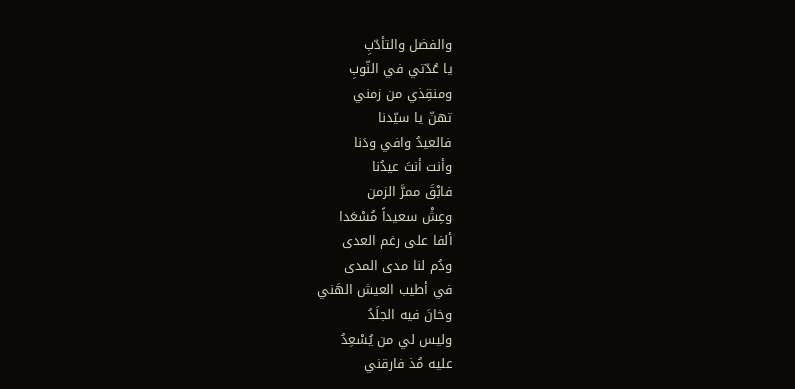والفضل والتأدّبِ
يا عُدّتي في النّوبِ
ومنقِذي من زمني
تهنّ يا سيّدنا
فالعيدُ وافي ودَنا
وأنت أنتَ عيدُنا
فابْقَ ممرَّ الزمن
وعِشْ سعيداً مُسْعَدا
ألفا على رغم العدى
ودُم لنا مدى المدى
في أطيب العيش الهَني
وخانَ فيه الجلَدُ
وليس لي من يُسْعِدُ
عليه مُذ فارقني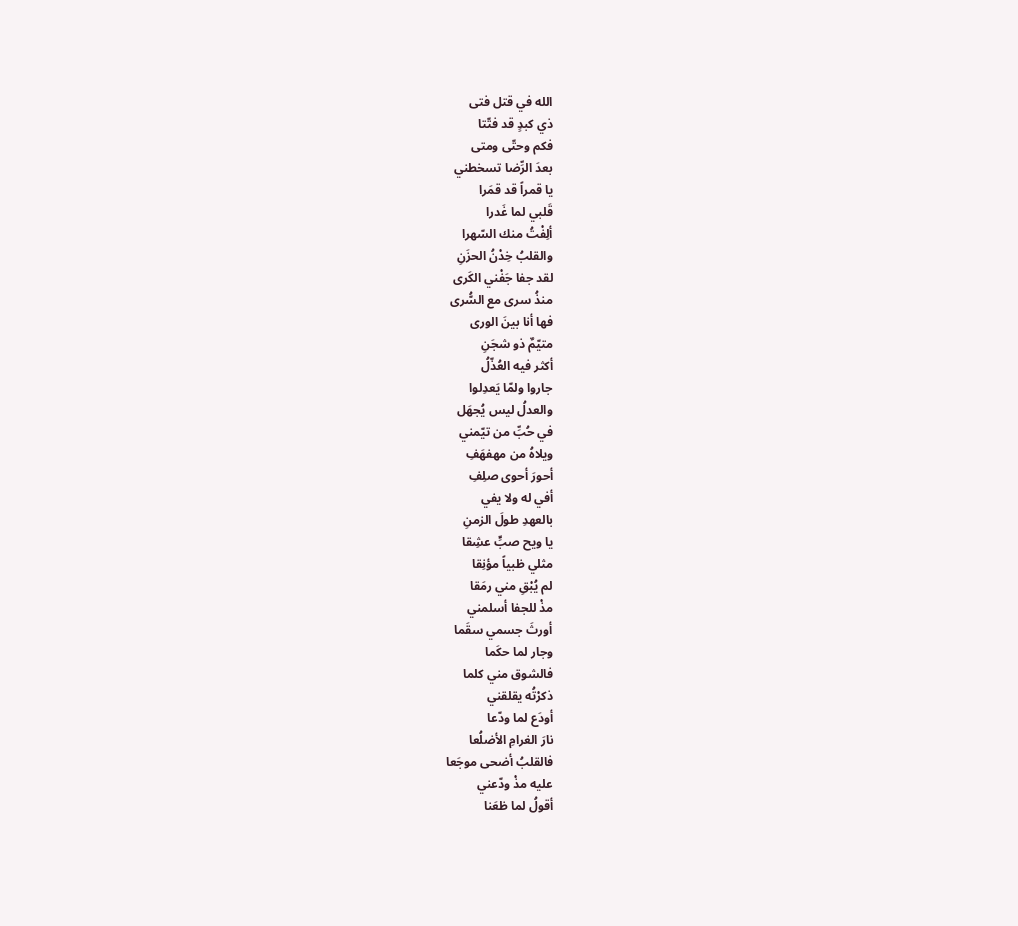الله في قتل فتى
ذي كبدٍ قد فتّتا
فكم وحتّى ومتى
بعدَ الرِّضا تسخطني
يا قمراً قد قمَرا
قَلبي لما غَدرا
ألِفْتُ منك السّهرا
والقلبُ خِدْنُ الحزَنِ
لقد جفا جَفْني الكَرى
منذُ سرى مع السُّرى
فها أنا بينَ الورى
متيّمٌ ذو شجَنِ
أكثر فيه العُذّلُ
جاروا ولمّا يَعدِلوا
والعدلُ ليس يُجهَل
في حُبِّ من تيّمني
ويلاهُ من مهفهَفِ
أحورَ أحوى صلِفِ
أفي له ولا يفي
بالعهدِ طولَ الزمنِ
يا ويح صبٍّ عشِقا
مثلي ظبياً مؤنِقا
لم يُبْقِ مني رمَقا
مذْ للجفا أسلمني
أورثَ جسمي سقَما
وجار لما حكَما
فالشوق مني كلما
ذكرْتُه يقلقني
أودَع لما ودّعا
نارَ الغرامِ الأضلُعا
فالقلبُ أضحى موجَعا
عليه مذْ ودّعني
أقولُ لما ظعَنا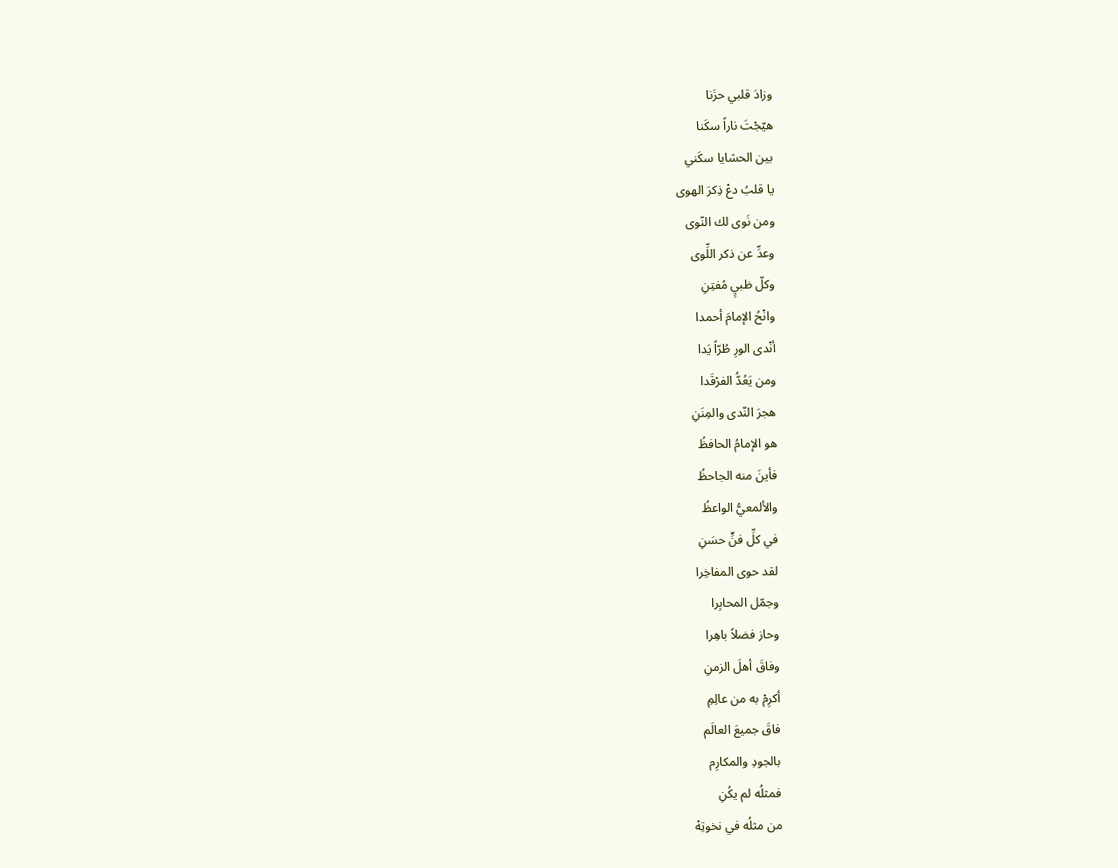وزادَ قلبي حزَنا
هيّجْتَ ناراً سكَنا
بين الحشايا سكَني
يا قلبُ دعْ ذِكرَ الهوى
ومن نَوى لك النّوى
وعدِّ عن ذكر اللِّوى
وكلّ ظبيٍ مُفتِنِ
وانْحُ الإمامَ أحمدا
أنْدى الورِ طُرّاً يَدا
ومن يَعُدُّ الفرْقَدا
هجرَ النّدى والمِنَنِ
هو الإمامُ الحافظُ
فأينَ منه الجاحظُ
والألمعيُّ الواعظُ
في كلِّ فنٍّ حسَنِ
لقد حوى المفاخِرا
وجمّل المحابِرا
وحاز فضلاً باهِرا
وفاقَ أهلَ الزمنِ
أكرِمْ به من عالِمِ
فاقَ جميعَ العالَم
بالجودِ والمكارِم
فمثلُه لم يكُنِ
من مثلُه في نخوتِهْ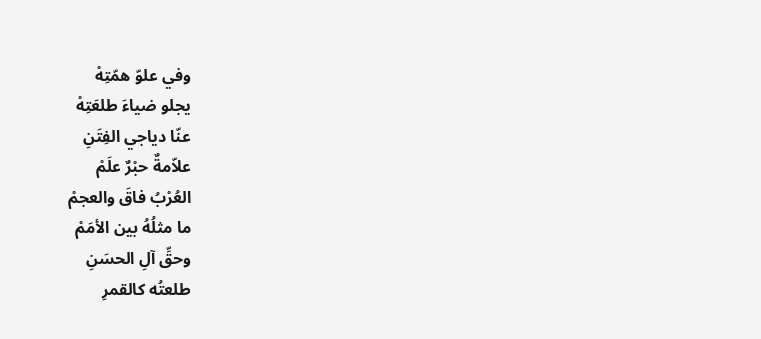وفي علوّ همّتِهْ
يجلو ضياءَ طلعَتِهْ
عنّا دياجي الفِتَنِ
علاّمةٌ حبْرٌ علَمْ
العُرْبُ فاقَ والعجمْ
ما مثلُهُ بين الأمَمْ
وحقِّ آلِ الحسَنِ
طلعتُه كالقمرِ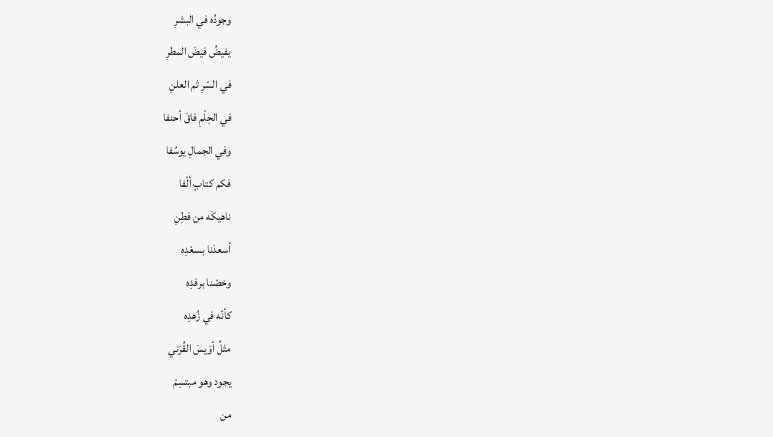وجودُه في البشرِ
يفيضُ فيضَ المطرِ
في السّرِ ثم العلنِ
في الحِلْمِ فاقَ أحنفا
وفي الجمالِ يوسُفا
فكم كتابٍ ألّفا
ناهيكَه من فطِنِ
أسعدَنا بسعْدِه
وخصّنا برفدِه
كأنّه في زُهدِه
مثلُ أوَيسَ القُرَني
يجود وهو مبتسِمْ
من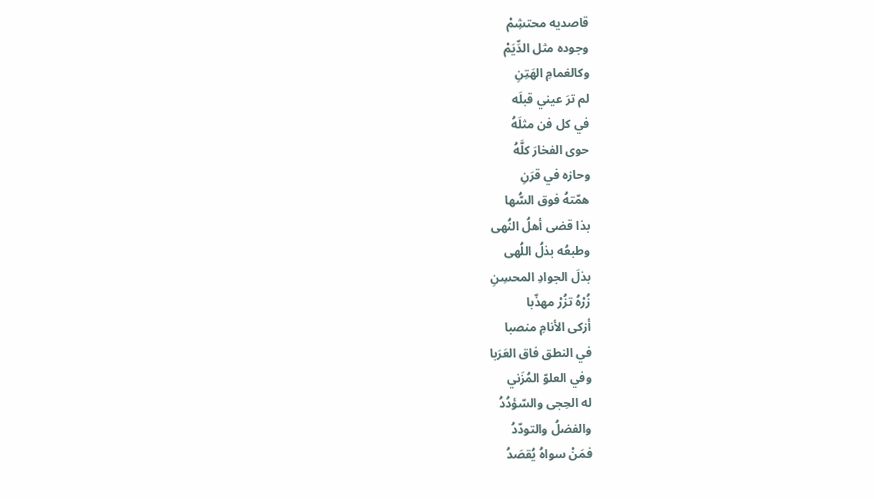قاصديه محتشِمْ
وجوده مثل الدِّيَمْ
وكالغمامِ الهَتِنِ
لم ترَ عيني قبلَه
في كل فن مثلَهُ
حوى الفخارَ كلَّهُ
وحازه في قرَنِ
همّتهُ فوق السُّها
بذا قضى أهلُ النُهى
وطبعُه بذلُ اللُهى
بذلَ الجوادِ المحسِنِ
زُرْهُ تزُرْ مهذّبا
أزكى الأنامِ منصبا
في النطق فاق العَرَبا
وفي العلوّ المُزَني
له الحِجى والسّؤدُدُ
والفضلُ والتودّدُ
فمَنْ سواهُ يُقصَدُ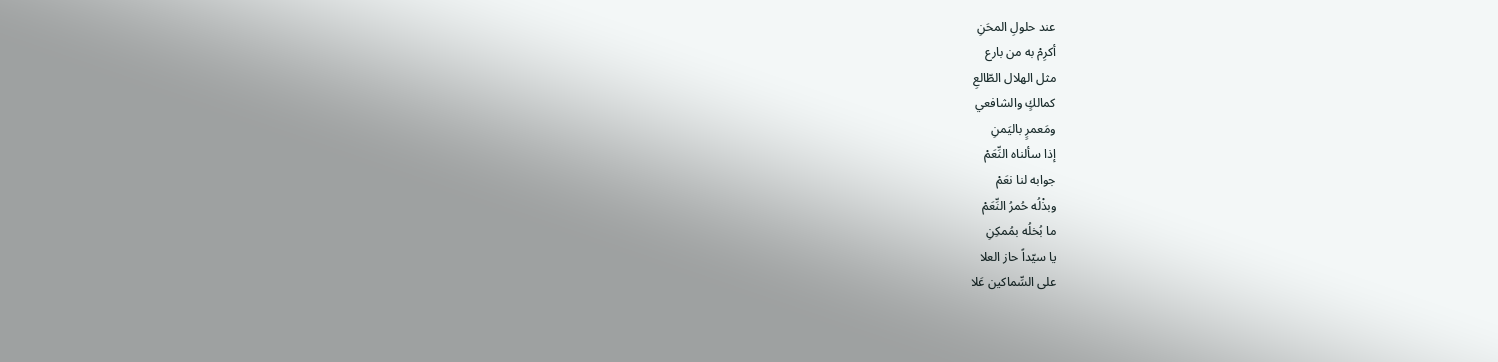عند حلولِ المحَنِ
أكرِمْ به من بارع
مثل الهلال الطّالعِ
كمالكٍ والشافعي
ومَعمرٍ باليَمنِ
إذا سألناه النِّعَمْ
جوابه لنا نعَمْ
وبذْلُه حُمرُ النِّعَمْ
ما بُخلُه بمُمكِنِ
يا سيّداً حاز العلا
على السِّماكين عَلا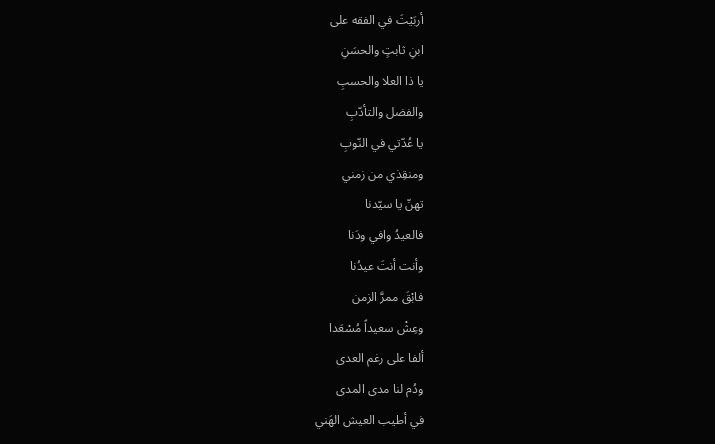أربَيْتَ في الفقه على
ابنِ ثابتٍ والحسَنِ
يا ذا العلا والحسبِ
والفضل والتأدّبِ
يا عُدّتي في النّوبِ
ومنقِذي من زمني
تهنّ يا سيّدنا
فالعيدُ وافي ودَنا
وأنت أنتَ عيدُنا
فابْقَ ممرَّ الزمن
وعِشْ سعيداً مُسْعَدا
ألفا على رغم العدى
ودُم لنا مدى المدى
في أطيب العيش الهَني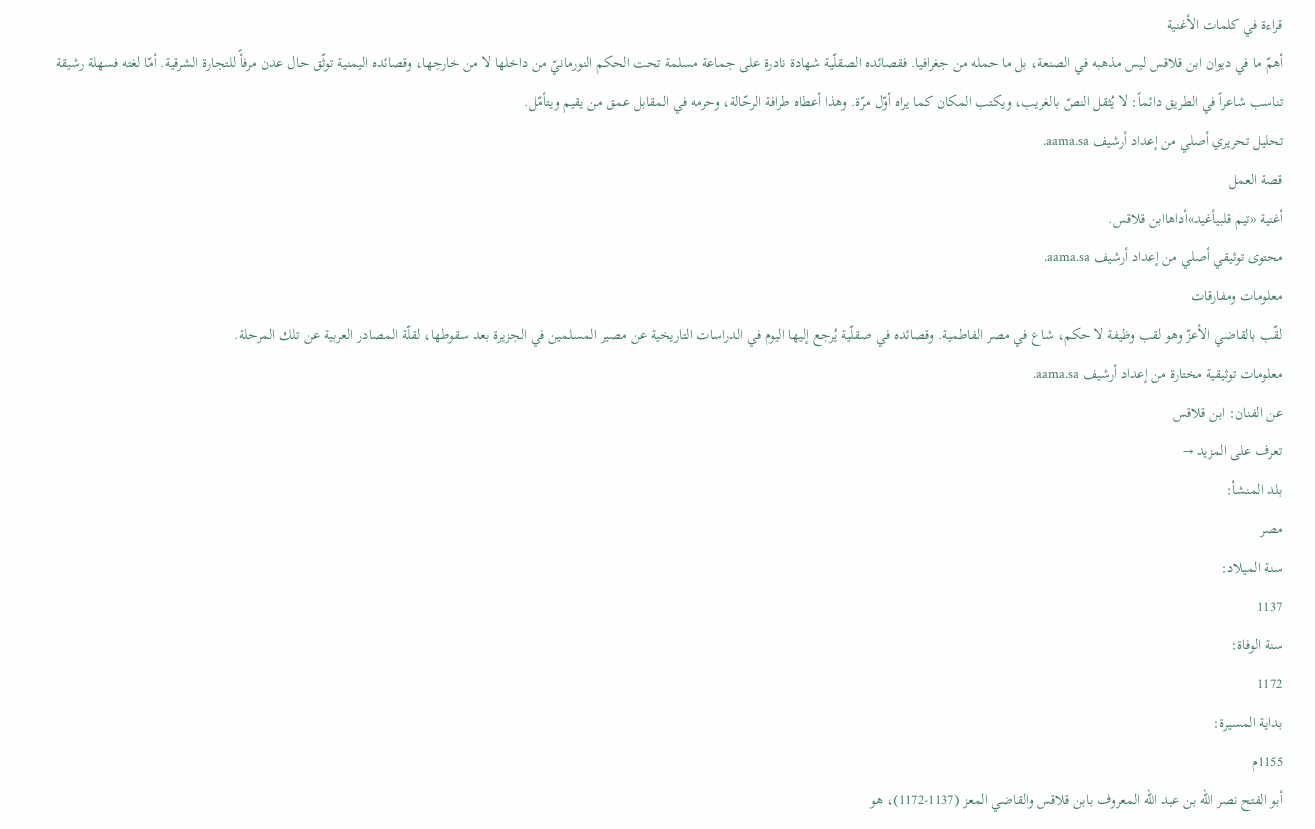قراءة في كلمات الأغنية
أهمّ ما في ديوان ابن قلاقس ليس مذهبه في الصنعة، بل ما حمله من جغرافيا. فقصائده الصقلّية شهادة نادرة على جماعة مسلمة تحت الحكم النورمانيّ من داخلها لا من خارجها، وقصائده اليمنية توثّق حال عدن مرفأً للتجارة الشرقية. أمّا لغته فسهلة رشيقة تناسب شاعراً في الطريق دائماً: لا يُثقل النصّ بالغريب، ويكتب المكان كما يراه أوّل مرّة. وهذا أعطاه طرافة الرحّالة، وحرمه في المقابل عمق من يقيم ويتأمّل.
تحليل تحريري أصلي من إعداد أرشيف aama.sa.
قصة العمل
أغنية «تيم قلبيأغيد»أداهاابن قلاقس.
محتوى توثيقي أصلي من إعداد أرشيف aama.sa.
معلومات ومفارقات
لقّب بالقاضي الأعزّ وهو لقب وظيفة لا حكم، شاع في مصر الفاطمية. وقصائده في صقلّية يُرجع إليها اليوم في الدراسات التاريخية عن مصير المسلمين في الجزيرة بعد سقوطها، لقلّة المصادر العربية عن تلك المرحلة.
معلومات توثيقية مختارة من إعداد أرشيف aama.sa.
عن الفنان: ابن قلاقس
تعرف على المزيد →
بلد المنشأ:
مصر
سنة الميلاد:
1137
سنة الوفاة:
1172
بداية المسيرة:
1155م
أبو الفتح نصر الله بن عبد الله المعروف بابن قلاقس والقاضي المعز (1137-1172)، هو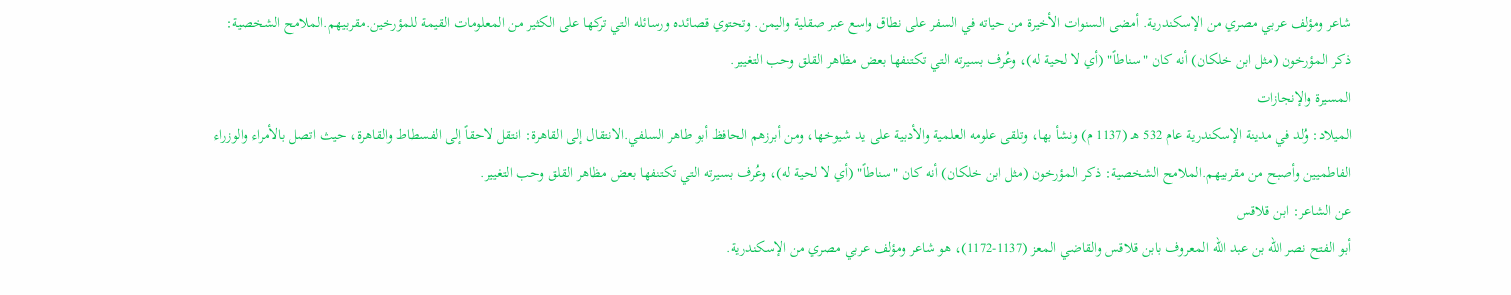شاعر ومؤلف عربي مصري من الإسكندرية. أمضى السنوات الأخيرة من حياته في السفر على نطاق واسع عبر صقلية واليمن. وتحتوي قصائده ورسائله التي تركها على الكثير من المعلومات القيمة للمؤرخين.مقربيهم.الملامح الشخصية: ذكر المؤرخون (مثل ابن خلكان) أنه كان "سناطاً" (أي لا لحية له)، وعُرف بسيرته التي تكتنفها بعض مظاهر القلق وحب التغيير.
المسيرة والإنجازات
الميلاد: وُلد في مدينة الإسكندرية عام 532 هـ (1137 م) ونشأ بها، وتلقى علومه العلمية والأدبية على يد شيوخها، ومن أبرزهم الحافظ أبو طاهر السلفي.الانتقال إلى القاهرة: انتقل لاحقاً إلى الفسطاط والقاهرة، حيث اتصل بالأمراء والوزراء الفاطميين وأصبح من مقربيهم.الملامح الشخصية: ذكر المؤرخون (مثل ابن خلكان) أنه كان "سناطاً" (أي لا لحية له)، وعُرف بسيرته التي تكتنفها بعض مظاهر القلق وحب التغيير.
عن الشاعر: ابن قلاقس
أبو الفتح نصر الله بن عبد الله المعروف بابن قلاقس والقاضي المعز (1137-1172)، هو شاعر ومؤلف عربي مصري من الإسكندرية.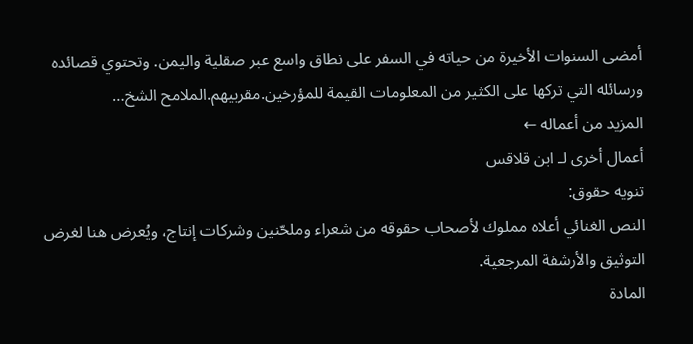أمضى السنوات الأخيرة من حياته في السفر على نطاق واسع عبر صقلية واليمن. وتحتوي قصائده ورسائله التي تركها على الكثير من المعلومات القيمة للمؤرخين.مقربيهم.الملامح الشخ…
المزيد من أعماله ←
أعمال أخرى لـ ابن قلاقس
تنويه حقوق:
النص الغنائي أعلاه مملوك لأصحاب حقوقه من شعراء وملحّنين وشركات إنتاج، ويُعرض هنا لغرض التوثيق والأرشفة المرجعية.
المادة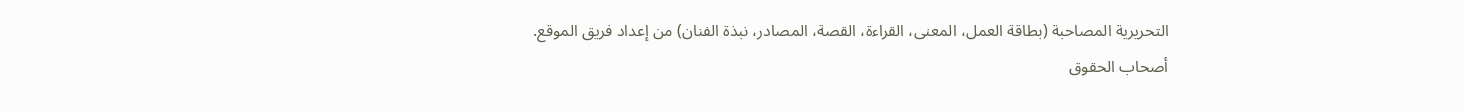التحريرية المصاحبة (بطاقة العمل، المعنى، القراءة، القصة، المصادر، نبذة الفنان) من إعداد فريق الموقع.
أصحاب الحقوق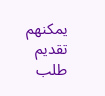يمكنهم تقديم طلب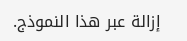إزالة عبر هذا النموذج.